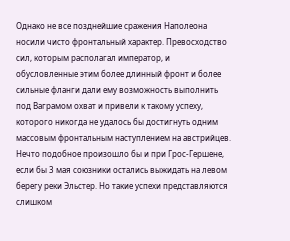Однако не все позднейшие сражения Наполеона носили чисто фронтальный характер. Превосходство сил, которым располагал император, и обусловленные этим более длинный фронт и более сильные фланги дали ему возможность выполнить под Ваграмом охват и привели к такому успеху, которого никогда не удалось бы достигнуть одним массовым фронтальным наступлением на австрийцев. Нечто подобное произошло бы и при Грос-Гершене, если бы 3 мая союзники остались выжидать на левом берегу реки Эльстер. Но такие успехи представляются слишком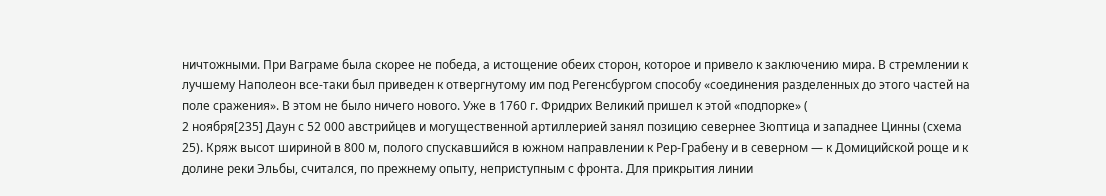ничтожными. При Ваграме была скорее не победа, а истощение обеих сторон, которое и привело к заключению мира. В стремлении к лучшему Наполеон все-таки был приведен к отвергнутому им под Регенсбургом способу «соединения разделенных до этого частей на поле сражения». В этом не было ничего нового. Уже в 1760 г. Фридрих Великий пришел к этой «подпорке» (
2 ноября[235] Даун с 52 000 австрийцев и могущественной артиллерией занял позицию севернее Зюптица и западнее Цинны (схема 25). Кряж высот шириной в 800 м, полого спускавшийся в южном направлении к Рер-Грабену и в северном — к Домицийской роще и к долине реки Эльбы, считался, по прежнему опыту, неприступным с фронта. Для прикрытия линии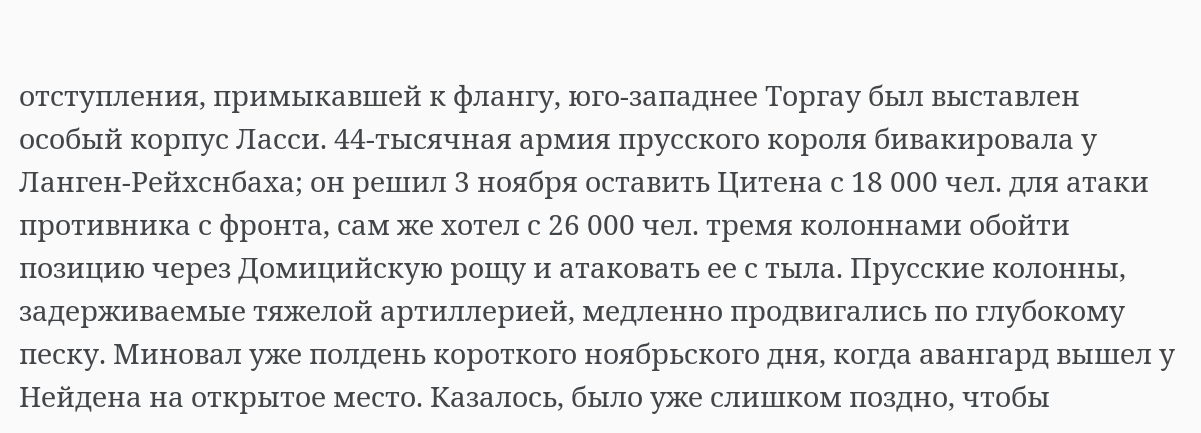отступления, примыкавшей к флангу, юго-западнее Торгау был выставлен особый корпус Ласси. 44-тысячная армия прусского короля бивакировала у Ланген-Рейхснбаха; он решил 3 ноября оставить Цитена с 18 000 чел. для атаки противника с фронта, сам же хотел с 26 000 чел. тремя колоннами обойти позицию через Домицийскую рощу и атаковать ее с тыла. Прусские колонны, задерживаемые тяжелой артиллерией, медленно продвигались по глубокому песку. Миновал уже полдень короткого ноябрьского дня, когда авангард вышел у Нейдена на открытое место. Казалось, было уже слишком поздно, чтобы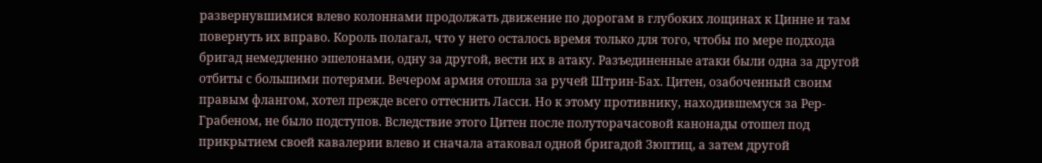развернувшимися влево колоннами продолжать движение по дорогам в глубоких лощинах к Цинне и там повернуть их вправо. Король полагал, что у него осталось время только для того, чтобы по мере подхода бригад немедленно эшелонами, одну за другой, вести их в атаку. Разъединенные атаки были одна за другой отбиты с большими потерями. Вечером армия отошла за ручей Штрин-Бах. Цитен, озабоченный своим правым флангом, хотел прежде всего оттеснить Ласси. Но к этому противнику, находившемуся за Рер-Грабеном, не было подступов. Вследствие этого Цитен после полуторачасовой канонады отошел под прикрытием своей кавалерии влево и сначала атаковал одной бригадой Зюптиц, а затем другой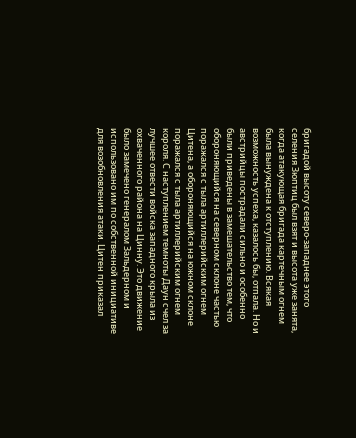бригадой высоту северо-западнее этого селения Зюптиц был взят и высота уже занята, когда атакующая бригада картечным огнем была вынуждена к отступлению. Всякая возможность успеха, казалось бы, отпала. Но и австрийцы пострадали сильно и особенно были приведены в замешательство тем, что обороняющийся на северном склоне частью поражался с тыла артиллерийским огнем Цитена, а обороняющийся на южном склоне поражался с тыла артиллерийским огнем короля. С наступлением темноты Даун счел за лучшее отвести войска западного крыла из охваченного района на Цинну. Это движение было замечено генералом Зальдерном и использовано им по собственной инициативе для возобновления атаки. Цитен приказал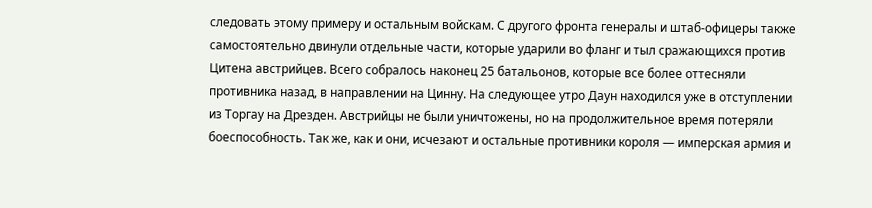следовать этому примеру и остальным войскам. С другого фронта генералы и штаб-офицеры также самостоятельно двинули отдельные части, которые ударили во фланг и тыл сражающихся против Цитена австрийцев. Всего собралось наконец 25 батальонов, которые все более оттесняли противника назад, в направлении на Цинну. На следующее утро Даун находился уже в отступлении из Торгау на Дрезден. Австрийцы не были уничтожены, но на продолжительное время потеряли боеспособность. Так же, как и они, исчезают и остальные противники короля — имперская армия и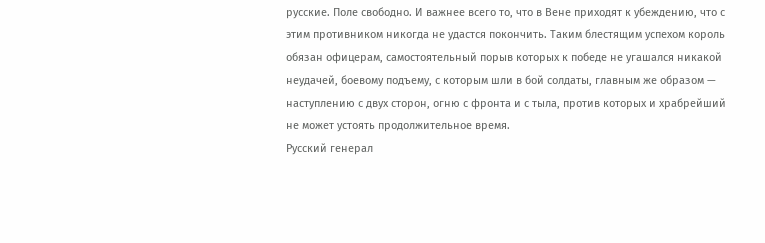русские. Поле свободно. И важнее всего то, что в Вене приходят к убеждению, что с этим противником никогда не удастся покончить. Таким блестящим успехом король обязан офицерам, самостоятельный порыв которых к победе не угашался никакой неудачей, боевому подъему, с которым шли в бой солдаты, главным же образом — наступлению с двух сторон, огню с фронта и с тыла, против которых и храбрейший не может устоять продолжительное время.
Русский генерал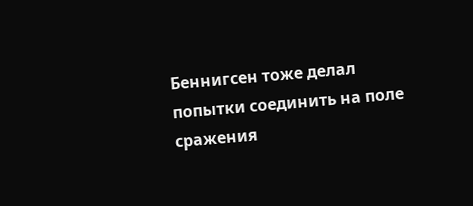Беннигсен тоже делал попытки соединить на поле сражения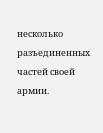несколько разъединенных частей своей армии.